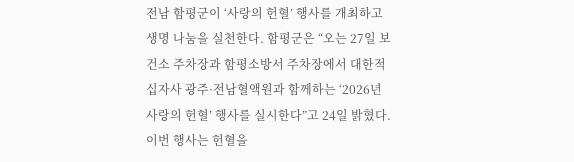전남 함평군이 ‘사랑의 헌혈’ 행사를 개최하고 생명 나눔을 실천한다. 함평군은 “오는 27일 보건소 주차장과 함평소방서 주차장에서 대한적십자사 광주·전남혈액원과 함께하는 ‘2026년 사랑의 헌혈’ 행사를 실시한다”고 24일 밝혔다. 이번 행사는 헌혈을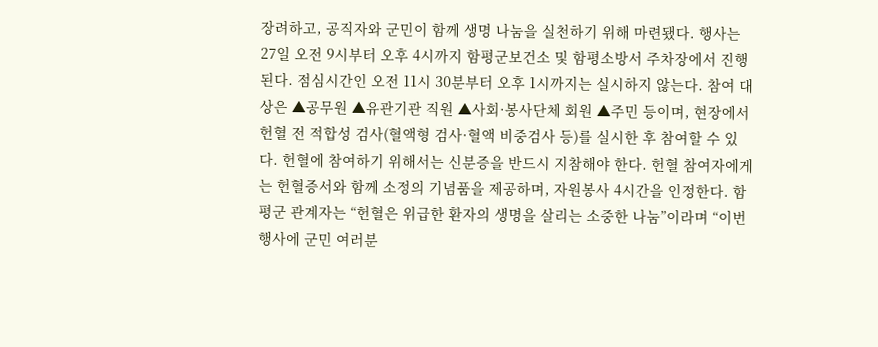장려하고, 공직자와 군민이 함께 생명 나눔을 실천하기 위해 마련됐다. 행사는 27일 오전 9시부터 오후 4시까지 함평군보건소 및 함평소방서 주차장에서 진행된다. 점심시간인 오전 11시 30분부터 오후 1시까지는 실시하지 않는다. 참여 대상은 ▲공무원 ▲유관기관 직원 ▲사회·봉사단체 회원 ▲주민 등이며, 현장에서 헌혈 전 적합성 검사(혈액형 검사·혈액 비중검사 등)를 실시한 후 참여할 수 있다. 헌혈에 참여하기 위해서는 신분증을 반드시 지참해야 한다. 헌혈 참여자에게는 헌혈증서와 함께 소정의 기념품을 제공하며, 자원봉사 4시간을 인정한다. 함평군 관계자는 “헌혈은 위급한 환자의 생명을 살리는 소중한 나눔”이라며 “이번 행사에 군민 여러분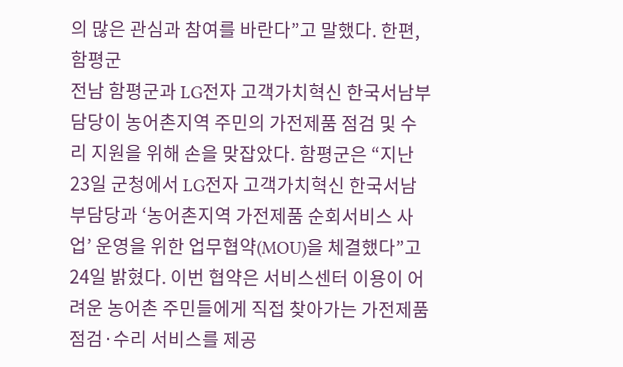의 많은 관심과 참여를 바란다”고 말했다. 한편, 함평군
전남 함평군과 LG전자 고객가치혁신 한국서남부담당이 농어촌지역 주민의 가전제품 점검 및 수리 지원을 위해 손을 맞잡았다. 함평군은 “지난 23일 군청에서 LG전자 고객가치혁신 한국서남부담당과 ‘농어촌지역 가전제품 순회서비스 사업’ 운영을 위한 업무협약(MOU)을 체결했다”고 24일 밝혔다. 이번 협약은 서비스센터 이용이 어려운 농어촌 주민들에게 직접 찾아가는 가전제품 점검·수리 서비스를 제공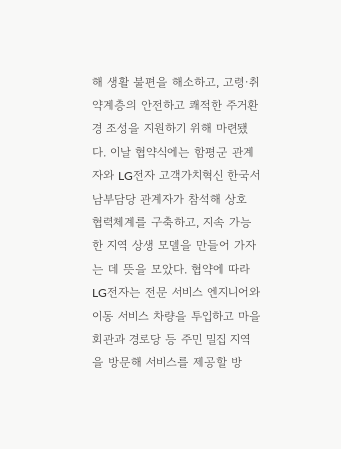해 생활 불편을 해소하고, 고령·취약계층의 안전하고 쾌적한 주거환경 조성을 지원하기 위해 마련됐다. 이날 협약식에는 함평군 관계자와 LG전자 고객가치혁신 한국서남부담당 관계자가 참석해 상호 협력체계를 구축하고, 지속 가능한 지역 상생 모델을 만들어 가자는 데 뜻을 모았다. 협약에 따라 LG전자는 전문 서비스 엔지니어와 이동 서비스 차량을 투입하고 마을회관과 경로당 등 주민 밀집 지역을 방문해 서비스를 제공할 방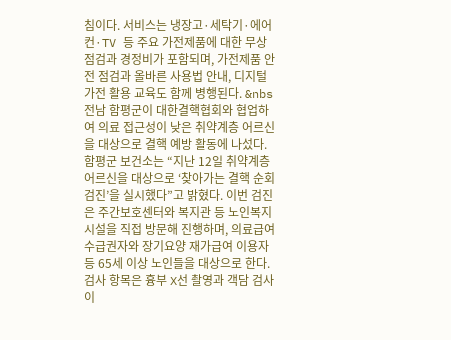침이다. 서비스는 냉장고·세탁기·에어컨·TV 등 주요 가전제품에 대한 무상 점검과 경정비가 포함되며, 가전제품 안전 점검과 올바른 사용법 안내, 디지털 가전 활용 교육도 함께 병행된다. &nbs
전남 함평군이 대한결핵협회와 협업하여 의료 접근성이 낮은 취약계층 어르신을 대상으로 결핵 예방 활동에 나섰다. 함평군 보건소는 “지난 12일 취약계층 어르신을 대상으로 ‘찾아가는 결핵 순회검진’을 실시했다”고 밝혔다. 이번 검진은 주간보호센터와 복지관 등 노인복지시설을 직접 방문해 진행하며, 의료급여 수급권자와 장기요양 재가급여 이용자 등 65세 이상 노인들을 대상으로 한다. 검사 항목은 흉부 X선 촬영과 객담 검사이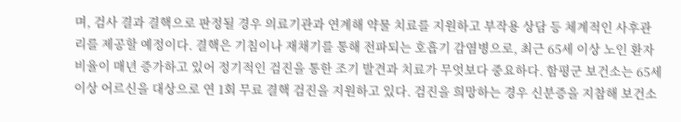며, 검사 결과 결핵으로 판정될 경우 의료기관과 연계해 약물 치료를 지원하고 부작용 상담 등 체계적인 사후관리를 제공할 예정이다. 결핵은 기침이나 재채기를 통해 전파되는 호흡기 감염병으로, 최근 65세 이상 노인 환자 비율이 매년 증가하고 있어 정기적인 검진을 통한 조기 발견과 치료가 무엇보다 중요하다. 함평군 보건소는 65세 이상 어르신을 대상으로 연 1회 무료 결핵 검진을 지원하고 있다. 검진을 희망하는 경우 신분증을 지참해 보건소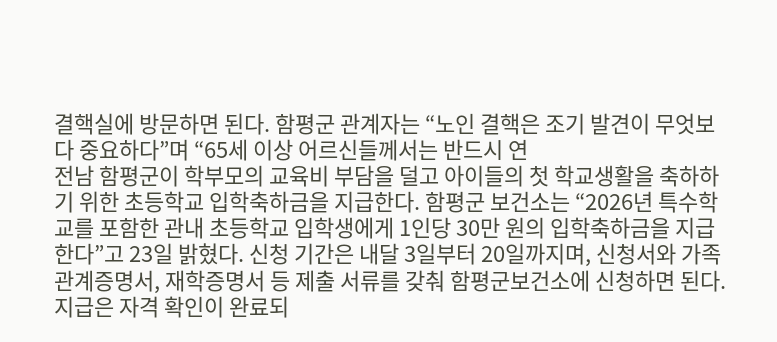결핵실에 방문하면 된다. 함평군 관계자는 “노인 결핵은 조기 발견이 무엇보다 중요하다”며 “65세 이상 어르신들께서는 반드시 연
전남 함평군이 학부모의 교육비 부담을 덜고 아이들의 첫 학교생활을 축하하기 위한 초등학교 입학축하금을 지급한다. 함평군 보건소는 “2026년 특수학교를 포함한 관내 초등학교 입학생에게 1인당 30만 원의 입학축하금을 지급한다”고 23일 밝혔다. 신청 기간은 내달 3일부터 20일까지며, 신청서와 가족관계증명서, 재학증명서 등 제출 서류를 갖춰 함평군보건소에 신청하면 된다. 지급은 자격 확인이 완료되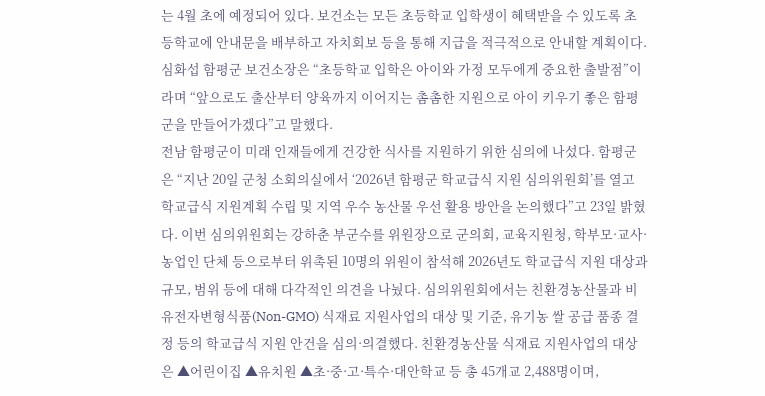는 4월 초에 예정되어 있다. 보건소는 모든 초등학교 입학생이 혜택받을 수 있도록 초등학교에 안내문을 배부하고 자치회보 등을 통해 지급을 적극적으로 안내할 계획이다. 심화섭 함평군 보건소장은 “초등학교 입학은 아이와 가정 모두에게 중요한 출발점”이라며 “앞으로도 출산부터 양육까지 이어지는 촘촘한 지원으로 아이 키우기 좋은 함평군을 만들어가겠다”고 말했다.
전남 함평군이 미래 인재들에게 건강한 식사를 지원하기 위한 심의에 나섰다. 함평군은 “지난 20일 군청 소회의실에서 ‘2026년 함평군 학교급식 지원 심의위원회’를 열고 학교급식 지원계획 수립 및 지역 우수 농산물 우선 활용 방안을 논의했다”고 23일 밝혔다. 이번 심의위원회는 강하춘 부군수를 위원장으로 군의회, 교육지원청, 학부모·교사·농업인 단체 등으로부터 위촉된 10명의 위원이 참석해 2026년도 학교급식 지원 대상과 규모, 범위 등에 대해 다각적인 의견을 나눴다. 심의위원회에서는 친환경농산물과 비유전자변형식품(Non-GMO) 식재료 지원사업의 대상 및 기준, 유기농 쌀 공급 품종 결정 등의 학교급식 지원 안건을 심의·의결했다. 친환경농산물 식재료 지원사업의 대상은 ▲어린이집 ▲유치원 ▲초·중·고·특수·대안학교 등 총 45개교 2,488명이며,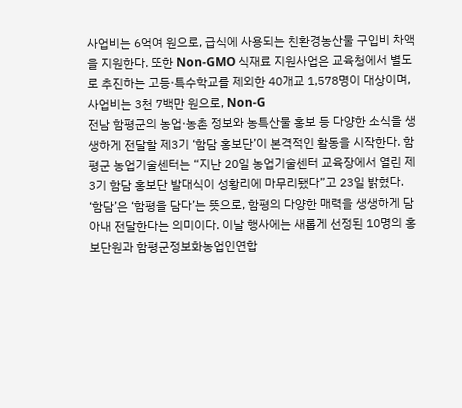사업비는 6억여 원으로, 급식에 사용되는 친환경농산물 구입비 차액을 지원한다. 또한 Non-GMO 식재료 지원사업은 교육청에서 별도로 추진하는 고등·특수학교를 제외한 40개교 1,578명이 대상이며, 사업비는 3천 7백만 원으로, Non-G
전남 함평군의 농업·농촌 정보와 농특산물 홍보 등 다양한 소식을 생생하게 전달할 제3기 ‘함담 홍보단’이 본격적인 활동을 시작한다. 함평군 농업기술센터는 “지난 20일 농업기술센터 교육장에서 열린 제3기 함담 홍보단 발대식이 성황리에 마무리됐다”고 23일 밝혔다. ‘함담’은 ‘함평을 담다’는 뜻으로, 함평의 다양한 매력을 생생하게 담아내 전달한다는 의미이다. 이날 행사에는 새롭게 선정된 10명의 홍보단원과 함평군정보화농업인연합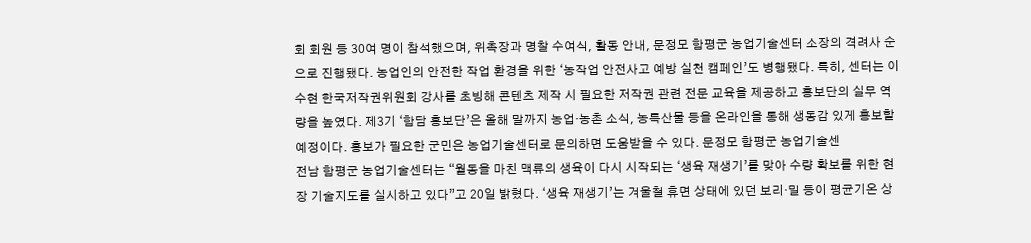회 회원 등 30여 명이 참석했으며, 위촉장과 명찰 수여식, 활동 안내, 문정모 함평군 농업기술센터 소장의 격려사 순으로 진행됐다. 농업인의 안전한 작업 환경을 위한 ‘농작업 안전사고 예방 실천 캠페인’도 병행됐다. 특히, 센터는 이수현 한국저작권위원회 강사를 초빙해 콘텐츠 제작 시 필요한 저작권 관련 전문 교육을 제공하고 홍보단의 실무 역량을 높였다. 제3기 ‘함담 홍보단’은 올해 말까지 농업·농촌 소식, 농특산물 등을 온라인을 통해 생동감 있게 홍보할 예정이다. 홍보가 필요한 군민은 농업기술센터로 문의하면 도움받을 수 있다. 문정모 함평군 농업기술센
전남 함평군 농업기술센터는 “월동을 마친 맥류의 생육이 다시 시작되는 ‘생육 재생기’를 맞아 수량 확보를 위한 현장 기술지도를 실시하고 있다”고 20일 밝혔다. ‘생육 재생기’는 겨울철 휴면 상태에 있던 보리·밀 등이 평균기온 상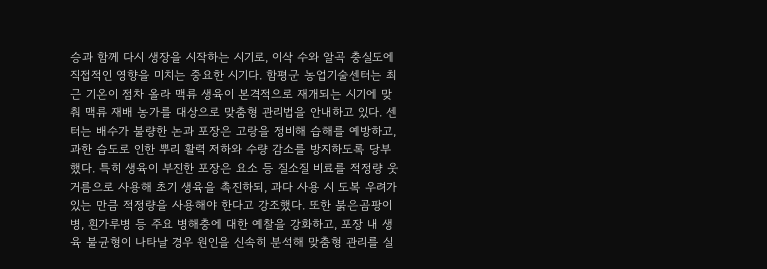승과 함께 다시 생장을 시작하는 시기로, 이삭 수와 알곡 충실도에 직접적인 영향을 미치는 중요한 시기다. 함평군 농업기술센터는 최근 기온이 점차 올라 맥류 생육이 본격적으로 재개되는 시기에 맞춰 맥류 재배 농가를 대상으로 맞춤형 관리법을 안내하고 있다. 센터는 배수가 불량한 논과 포장은 고랑을 정비해 습해를 예방하고, 과한 습도로 인한 뿌리 활력 저하와 수량 감소를 방지하도록 당부했다. 특히 생육이 부진한 포장은 요소 등 질소질 비료를 적정량 웃거름으로 사용해 초기 생육을 촉진하되, 과다 사용 시 도복 우려가 있는 만큼 적정량을 사용해야 한다고 강조했다. 또한 붉은곰팡이병, 흰가루병 등 주요 병해충에 대한 예찰을 강화하고, 포장 내 생육 불균형이 나타날 경우 원인을 신속히 분석해 맞춤형 관리를 실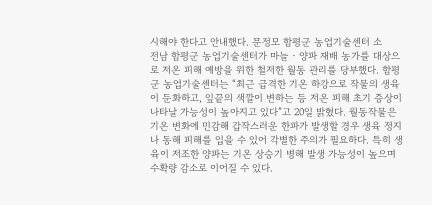시해야 한다고 안내했다. 문정모 함평군 농업기술센터 소
전남 함평군 농업기술센터가 마늘‧양파 재배 농가를 대상으로 저온 피해 예방을 위한 철저한 월동 관리를 당부했다. 함평군 농업기술센터는 “최근 급격한 기온 하강으로 작물의 생육이 둔화하고, 잎끝의 색깔이 변하는 등 저온 피해 초기 증상이 나타날 가능성이 높아지고 있다”고 20일 밝혔다. 월동작물은 기온 변화에 민감해 갑작스러운 한파가 발생할 경우 생육 정지나 동해 피해를 입을 수 있어 각별한 주의가 필요하다. 특히 생육이 저조한 양파는 기온 상승기 병해 발생 가능성이 높으며 수확량 감소로 이어질 수 있다.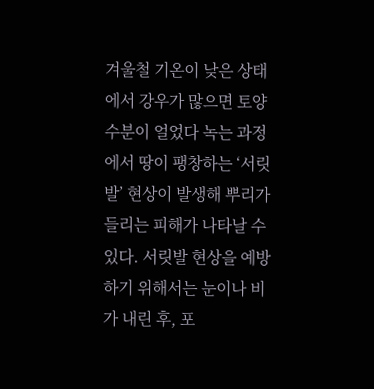겨울철 기온이 낮은 상태에서 강우가 많으면 토양 수분이 얼었다 녹는 과정에서 땅이 팽창하는 ‘서릿발’ 현상이 발생해 뿌리가 들리는 피해가 나타날 수 있다. 서릿발 현상을 예방하기 위해서는 눈이나 비가 내린 후, 포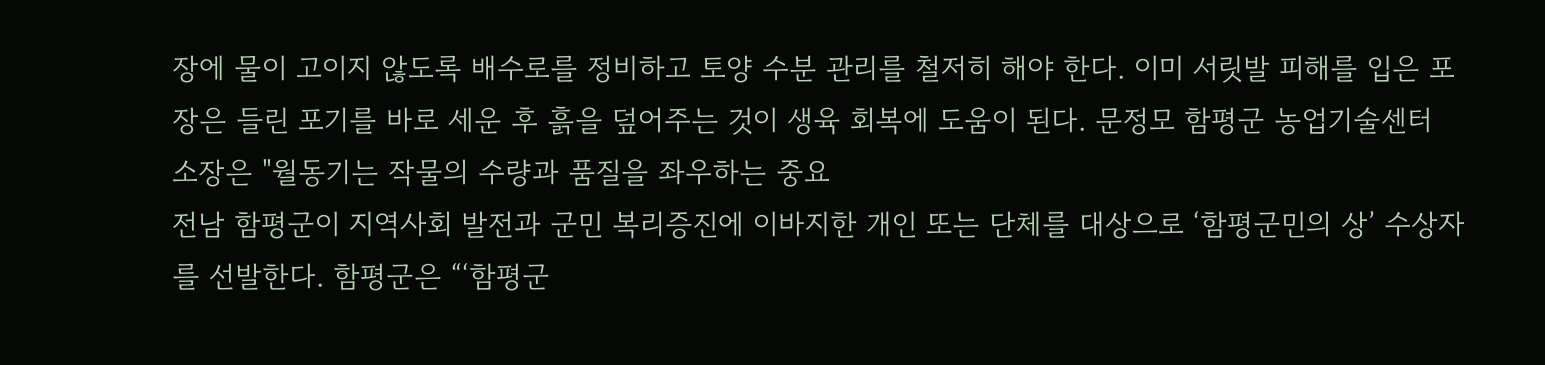장에 물이 고이지 않도록 배수로를 정비하고 토양 수분 관리를 철저히 해야 한다. 이미 서릿발 피해를 입은 포장은 들린 포기를 바로 세운 후 흙을 덮어주는 것이 생육 회복에 도움이 된다. 문정모 함평군 농업기술센터 소장은 "월동기는 작물의 수량과 품질을 좌우하는 중요
전남 함평군이 지역사회 발전과 군민 복리증진에 이바지한 개인 또는 단체를 대상으로 ‘함평군민의 상’ 수상자를 선발한다. 함평군은 “‘함평군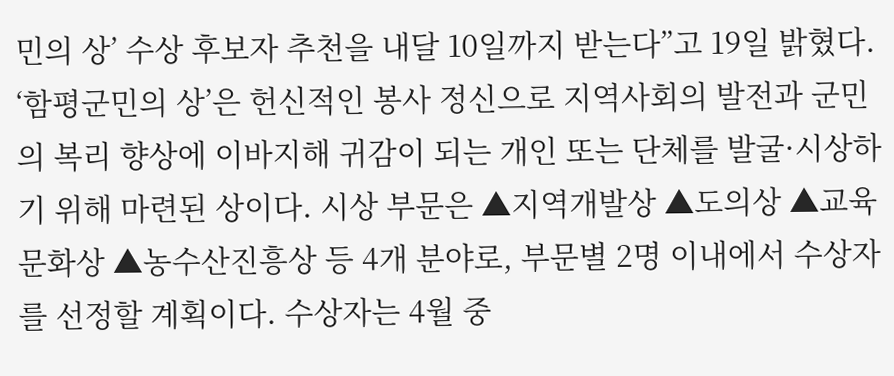민의 상’ 수상 후보자 추천을 내달 10일까지 받는다”고 19일 밝혔다. ‘함평군민의 상’은 헌신적인 봉사 정신으로 지역사회의 발전과 군민의 복리 향상에 이바지해 귀감이 되는 개인 또는 단체를 발굴·시상하기 위해 마련된 상이다. 시상 부문은 ▲지역개발상 ▲도의상 ▲교육문화상 ▲농수산진흥상 등 4개 분야로, 부문별 2명 이내에서 수상자를 선정할 계획이다. 수상자는 4월 중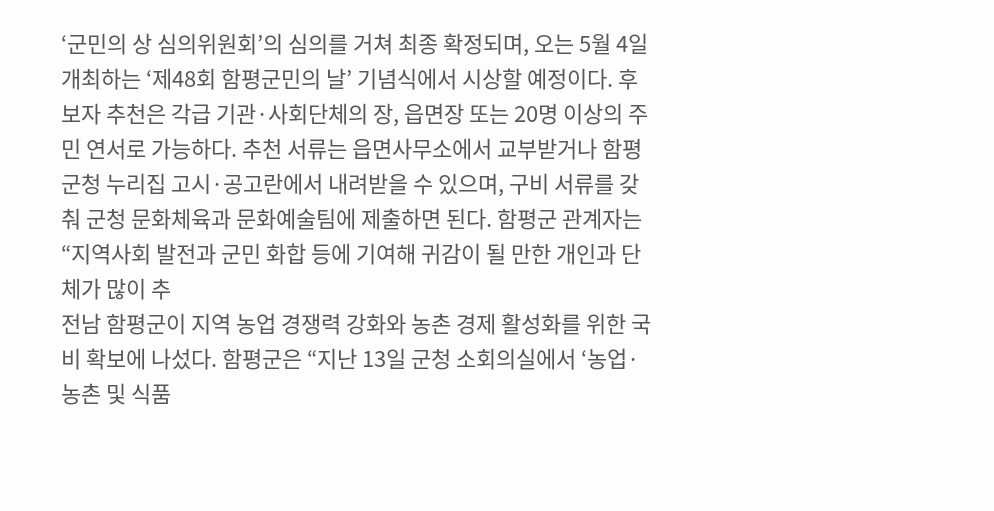‘군민의 상 심의위원회’의 심의를 거쳐 최종 확정되며, 오는 5월 4일 개최하는 ‘제48회 함평군민의 날’ 기념식에서 시상할 예정이다. 후보자 추천은 각급 기관·사회단체의 장, 읍면장 또는 20명 이상의 주민 연서로 가능하다. 추천 서류는 읍면사무소에서 교부받거나 함평군청 누리집 고시·공고란에서 내려받을 수 있으며, 구비 서류를 갖춰 군청 문화체육과 문화예술팀에 제출하면 된다. 함평군 관계자는 “지역사회 발전과 군민 화합 등에 기여해 귀감이 될 만한 개인과 단체가 많이 추
전남 함평군이 지역 농업 경쟁력 강화와 농촌 경제 활성화를 위한 국비 확보에 나섰다. 함평군은 “지난 13일 군청 소회의실에서 ‘농업·농촌 및 식품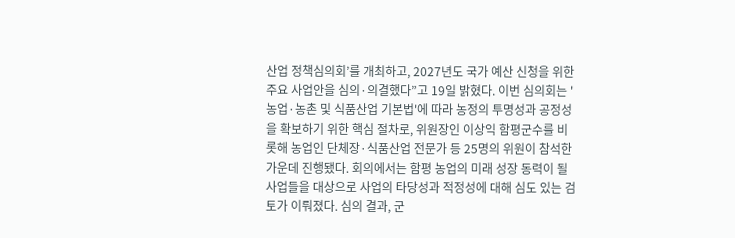산업 정책심의회’를 개최하고, 2027년도 국가 예산 신청을 위한 주요 사업안을 심의·의결했다”고 19일 밝혔다. 이번 심의회는 '농업·농촌 및 식품산업 기본법'에 따라 농정의 투명성과 공정성을 확보하기 위한 핵심 절차로, 위원장인 이상익 함평군수를 비롯해 농업인 단체장·식품산업 전문가 등 25명의 위원이 참석한 가운데 진행됐다. 회의에서는 함평 농업의 미래 성장 동력이 될 사업들을 대상으로 사업의 타당성과 적정성에 대해 심도 있는 검토가 이뤄졌다. 심의 결과, 군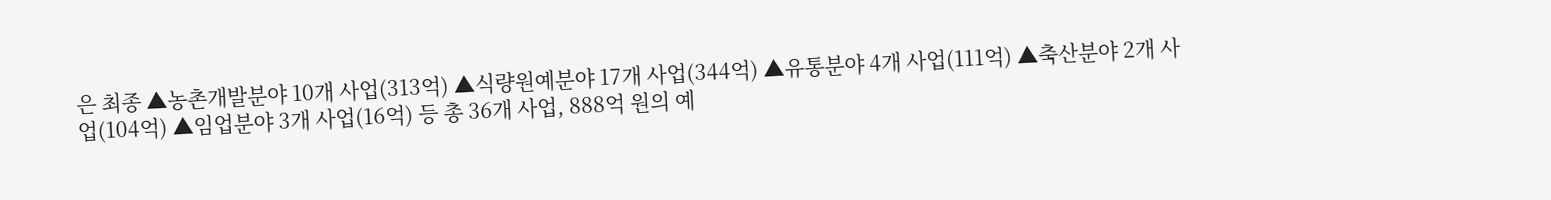은 최종 ▲농촌개발분야 10개 사업(313억) ▲식량원예분야 17개 사업(344억) ▲유통분야 4개 사업(111억) ▲축산분야 2개 사업(104억) ▲임업분야 3개 사업(16억) 등 총 36개 사업, 888억 원의 예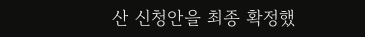산 신청안을 최종 확정했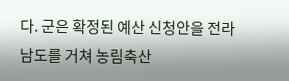다. 군은 확정된 예산 신청안을 전라남도를 거쳐 농림축산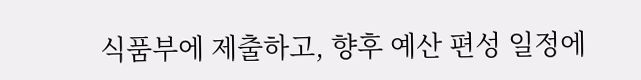식품부에 제출하고, 향후 예산 편성 일정에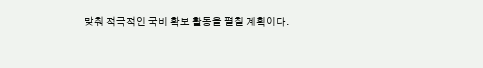맞춰 적극적인 국비 확보 활동을 펼칠 계획이다.